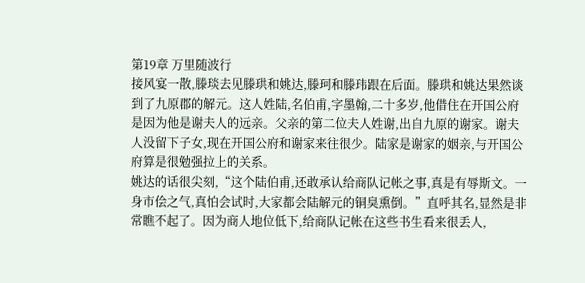第19章 万里随波行
接风宴一散,滕琰去见滕珙和姚达,滕珂和滕玮跟在后面。滕珙和姚达果然谈到了九原郡的解元。这人姓陆,名伯甫,字墨翰,二十多岁,他借住在开国公府是因为他是谢夫人的远亲。父亲的第二位夫人姓谢,出自九原的谢家。谢夫人没留下子女,现在开国公府和谢家来往很少。陆家是谢家的姻亲,与开国公府算是很勉强拉上的关系。
姚达的话很尖刻,“这个陆伯甫,还敢承认给商队记帐之事,真是有辱斯文。一身市侩之气,真怕会试时,大家都会陆解元的铜臭熏倒。”直呼其名,显然是非常瞧不起了。因为商人地位低下,给商队记帐在这些书生看来很丢人,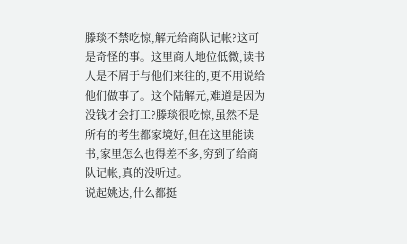滕琰不禁吃惊,解元给商队记帐?这可是奇怪的事。这里商人地位低微,读书人是不屑于与他们来往的,更不用说给他们做事了。这个陆解元,难道是因为没钱才会打工?滕琰很吃惊,虽然不是所有的考生都家境好,但在这里能读书,家里怎么也得差不多,穷到了给商队记帐,真的没听过。
说起姚达,什么都挺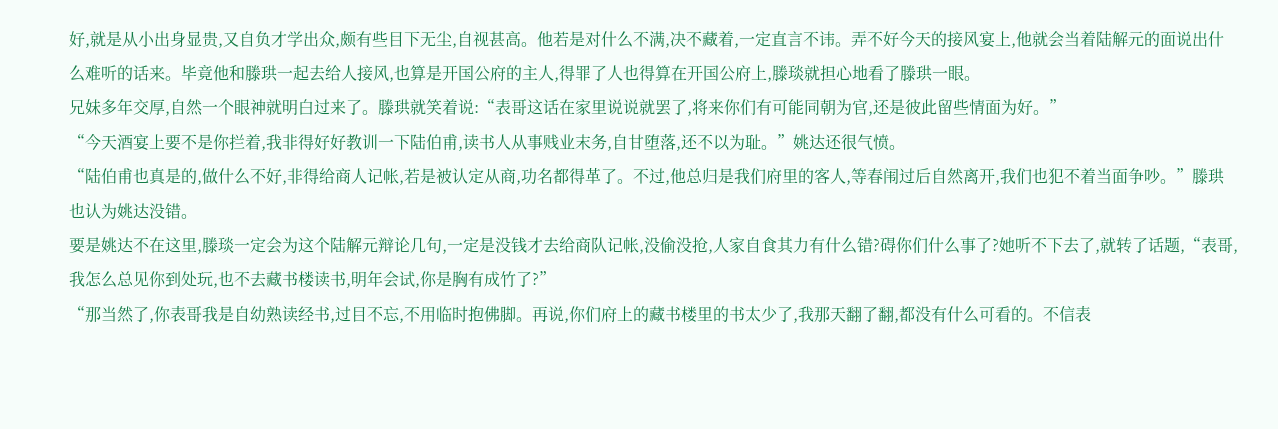好,就是从小出身显贵,又自负才学出众,颇有些目下无尘,自视甚高。他若是对什么不满,决不藏着,一定直言不讳。弄不好今天的接风宴上,他就会当着陆解元的面说出什么难听的话来。毕竟他和滕珙一起去给人接风,也算是开国公府的主人,得罪了人也得算在开国公府上,滕琰就担心地看了滕珙一眼。
兄妹多年交厚,自然一个眼神就明白过来了。滕珙就笑着说:“表哥这话在家里说说就罢了,将来你们有可能同朝为官,还是彼此留些情面为好。”
“今天酒宴上要不是你拦着,我非得好好教训一下陆伯甫,读书人从事贱业末务,自甘堕落,还不以为耻。”姚达还很气愤。
“陆伯甫也真是的,做什么不好,非得给商人记帐,若是被认定从商,功名都得革了。不过,他总归是我们府里的客人,等春闱过后自然离开,我们也犯不着当面争吵。”滕珙也认为姚达没错。
要是姚达不在这里,滕琰一定会为这个陆解元辩论几句,一定是没钱才去给商队记帐,没偷没抢,人家自食其力有什么错?碍你们什么事了?她听不下去了,就转了话题,“表哥,我怎么总见你到处玩,也不去藏书楼读书,明年会试,你是胸有成竹了?”
“那当然了,你表哥我是自幼熟读经书,过目不忘,不用临时抱佛脚。再说,你们府上的藏书楼里的书太少了,我那天翻了翻,都没有什么可看的。不信表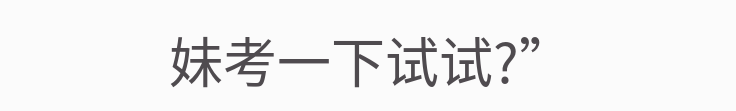妹考一下试试?”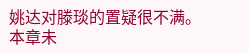姚达对滕琰的置疑很不满。
本章未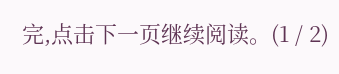完,点击下一页继续阅读。(1 / 2)